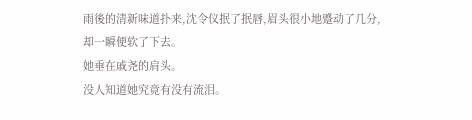雨後的清新味道扑来,沈令仪抿了抿唇,眉头很小地蹙动了几分,却一瞬便软了下去。
她垂在戚尧的肩头。
没人知道她究竟有没有流泪。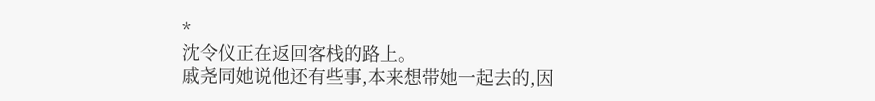*
沈令仪正在返回客栈的路上。
戚尧同她说他还有些事,本来想带她一起去的,因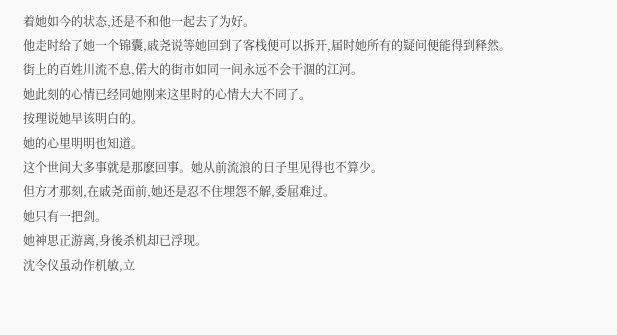着她如今的状态,还是不和他一起去了为好。
他走时给了她一个锦囊,戚尧说等她回到了客栈便可以拆开,届时她所有的疑问便能得到释然。
街上的百姓川流不息,偌大的街市如同一间永远不会干涸的江河。
她此刻的心情已经同她刚来这里时的心情大大不同了。
按理说她早该明白的。
她的心里明明也知道。
这个世间大多事就是那麽回事。她从前流浪的日子里见得也不算少。
但方才那刻,在戚尧面前,她还是忍不住埋怨不解,委屈难过。
她只有一把剑。
她神思正游离,身後杀机却已浮现。
沈令仪虽动作机敏,立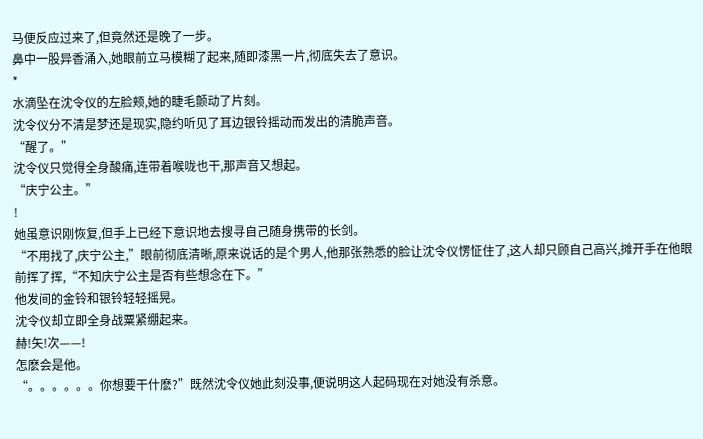马便反应过来了,但竟然还是晚了一步。
鼻中一股异香涌入,她眼前立马模糊了起来,随即漆黑一片,彻底失去了意识。
*
水滴坠在沈令仪的左脸颊,她的睫毛颤动了片刻。
沈令仪分不清是梦还是现实,隐约听见了耳边银铃摇动而发出的清脆声音。
“醒了。”
沈令仪只觉得全身酸痛,连带着喉咙也干,那声音又想起。
“庆宁公主。”
!
她虽意识刚恢复,但手上已经下意识地去搜寻自己随身携带的长剑。
“不用找了,庆宁公主,”眼前彻底清晰,原来说话的是个男人,他那张熟悉的脸让沈令仪愣怔住了,这人却只顾自己高兴,摊开手在他眼前挥了挥,“不知庆宁公主是否有些想念在下。”
他发间的金铃和银铃轻轻摇晃。
沈令仪却立即全身战粟紧绷起来。
赫!矢!次——!
怎麽会是他。
“。。。。。。你想要干什麽?”既然沈令仪她此刻没事,便说明这人起码现在对她没有杀意。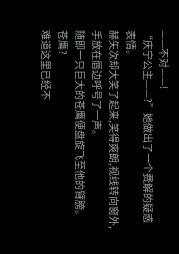——不对——!
“庆宁公主——?”她做出了一个费解的疑惑表情。
赫矢次却大笑了起来,笑得爽朗,视线转向窗外,手放在唇边呼号了一声。
随即一只巨大的苍鹰便盘旋飞至他的臂膀。
苍鹰?
难道这里已经不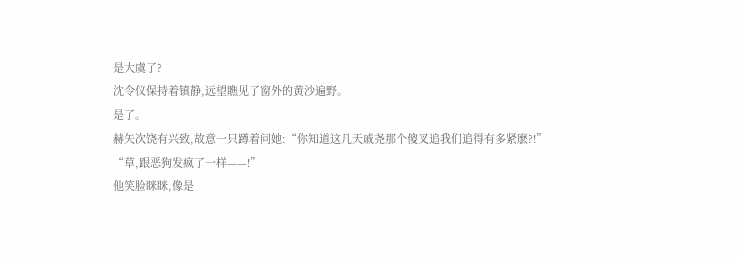是大虞了?
沈令仪保持着镇静,远望瞧见了窗外的黄沙遍野。
是了。
赫矢次饶有兴致,故意一只蹲着问她:“你知道这几天戚尧那个傻叉追我们追得有多紧麽?!”
“草,跟恶狗发疯了一样——!”
他笑脸眯眯,像是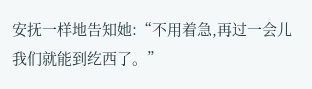安抚一样地告知她:“不用着急,再过一会儿我们就能到纥西了。”